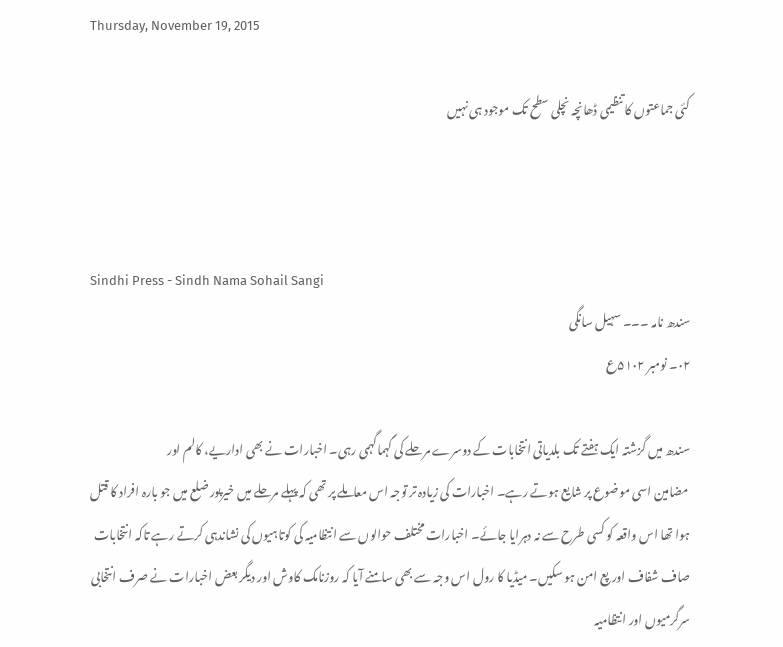Thursday, November 19, 2015

کئی جماعتوں کا تنظیمی ڈھانچہ نچلی سطح تک موجود ہی نہیں



Sindhi Press - Sindh Nama Sohail Sangi
سندھ نامہ ۔۔۔ سہیل سانگی
۰۲۔ نومبر ۵۱۰۲ع

سندھ میں گزشتہ ایک ہفتے تک بلدیاتی انتخابات کے دوسرے مرحلے کی گہماگہمی رہی۔ اخبارات نے بھی اداریے، کالم اور
 مضامین اسی موضوع پر شایع ہوتے رہے۔ اخبارات کی زیادہ تر توجہ اس معاملے پر تھی کہ پہلے مرحلے میں خیرپور ضلع میں جو بارہ افراد کا قتل ہوا تھا اس واقعہ کو کسی طرح سے نہ دہرایا جائے۔ اخبارات مختلف حوالوں سے انتظامیہ کی کوتاہیوں کی نشاندہی کرتے رہے تاکہ انتخابات صاف شفاف اور پع امن ہو سکیں۔ میڈیا کا رول اس وجہ سے بھی سامنے آیا کہ روزنامک کاوش اور دیگر بعض اخبارات نے صرف انتخابی سرگرمیوں اور انتظامیہ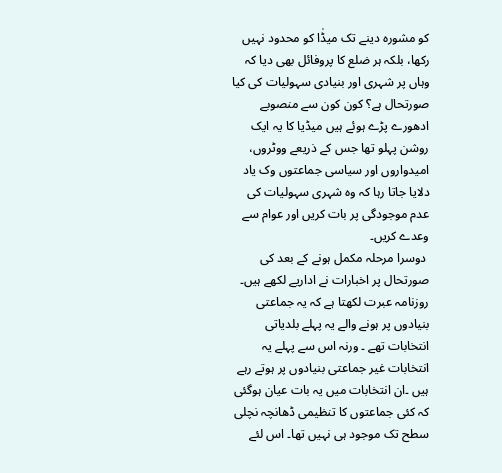کو مشورہ دینے تک میڈٰا کو محدود نہیں رکھا، بلکہ ہر ضلع کا پروفائل بھی دیا کہ وہاں پر شہری اور بنیادی سہولیات کی کیا صورتحال ہے؟ کون کون سے منصوبے ادھورے پڑے ہوئے ہیں میڈیا کا یہ ایک روشن پہلو تھا جس کے ذریعے ووٹروں، امیدواروں اور سیاسی جماعتوں وک یاد دلایا جاتا رہا کہ وہ شہری سہولیات کی عدم موجودگی پر بات کریں اور عوام سے وعدے کریں۔
 دوسرا مرحلہ مکمل ہونے کے بعد کی صورتحال پر اخبارات نے اداریے لکھے ہیں۔ روزنامہ عبرت لکھتا ہے کہ یہ جماعتی بنیادوں پر ہونے والے یہ پہلے بلدیاتی انتخابات تھے ۔ ورنہ اس سے پہلے یہ انتخابات غیر جماعتی بنیادوں پر ہوتے رہے ہیں ۔ان انتخابات میں یہ بات عیان ہوگئی کہ کئی جماعتوں کا تنظیمی ڈھانچہ نچلی سطح تک موجود ہی نہیں تھا۔ اس لئے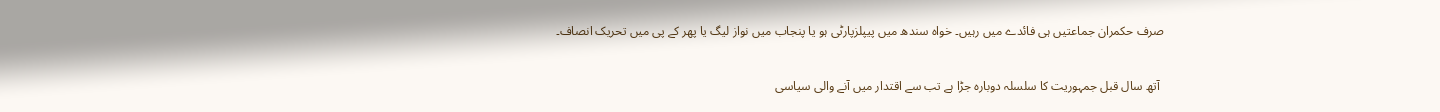صرف حکمران جماعتیں ہی فائدے میں رہیں۔ خواہ سندھ میں پیپلزپارٹی ہو یا پنجاب میں نواز لیگ یا پھر کے پی میں تحریک انصاف۔

 آتھ سال قبل جمہوریت کا سلسلہ دوبارہ جڑا ہے تب سے اقتدار میں آنے والی سیاسی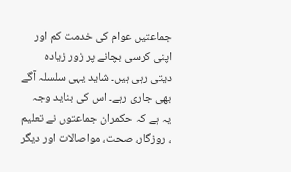جماعتیں عوام کی خدمت کم اور اپنی کرسی بچانے پر زور زیادہ دیتی رہی ہیں۔ شاید یہی سلسلہ آگے بھی جاری رہے۔ اس کی بناید وجہ یہ ہے کہ حکمران جماعتوں نے تعلیم ، روزگار، صحت، مواصالات اور دیگر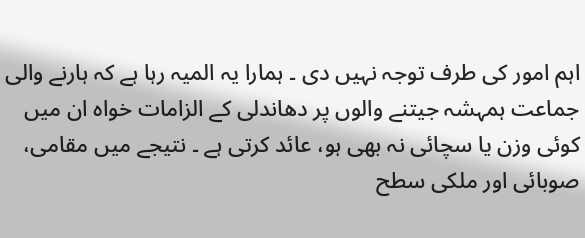اہم امور کی طرف توجہ نہیں دی ۔ ہمارا یہ المیہ رہا ہے کہ ہارنے والی جماعت ہمہشہ جیتنے والوں پر دھاندلی کے الزامات خواہ ان میں کوئی وزن یا سچائی نہ بھی ہو، عائد کرتی ہے ۔ نتیجے میں مقامی، صوبائی اور ملکی سطح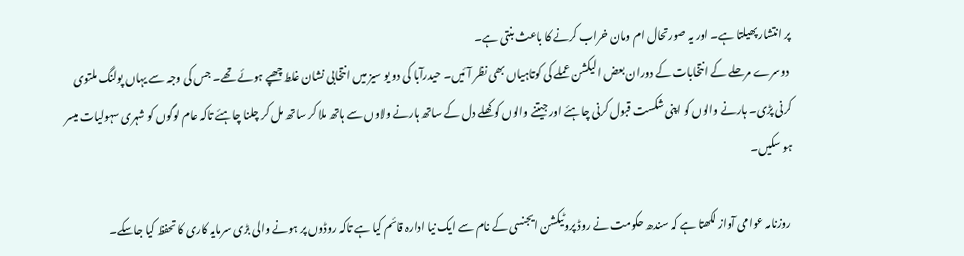پر انتشار پھیلتا ہے۔ اور یہ صورتحال ام ومان خراب کرنے کا باعث بنتی ہے۔
 دوسرے مرحلے کے انتخابات کے دوران بعض الیکشن عملے کی کوتاہیاں بھی نظر آئیں۔ حیدرآبا کی دو یو سیز میں انتخابی نشان غلط چھپے ہوئے تھے۔ جس کی وجہ سے یہاں پولنگ ملتوی کرنی پڑی۔ ہارنے والوں کو اپنی شکست قبول کرنی چاہئے اور جیتنے والوں کو کھلے دل کے ساتھ ہارنے ولاوں سے ہاتھ ملا کر ساتھ مل کر چلنا چاہئے تاکہ عام لوگوں کو شہری سہولیات میسر ہو سکیں۔

 روزنامہ عوامی آواز لکھتا ہے کہ سندھ حکومت نے روڈ پروٹیکشن ایجنسی کے نام سے ایک نیا ادارہ قائم کیا ہے تاکہ روڈوں پر ہونے والی بڑی سرمایہ کاری کا تحفظ کیا جاسکے۔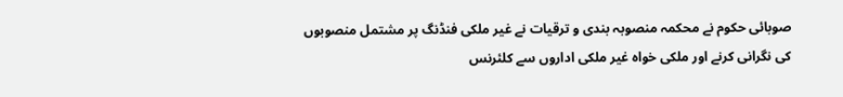صوبائی حکوم نے محکمہ منصوبہ بندی و ترقیات نے غیر ملکی فنڈنگ پر مشتمل منصوبوں کی نگرانی کرنے اور ملکی خواہ غیر ملکی اداروں سے کلئرنس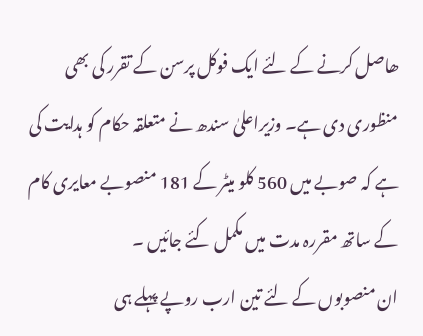ھاصل کرنے کے لئے ایک فوکل پرسن کے تقرر کی بھی منظوری دی ہے۔ وزیراعلیٰ سندھ نے متعلقہ حکام کو ہدایت کی ہے کہ صوبے میں 560 کلو میٹر کے 181 منصوبے معایری کام کے ساتھ مقررہ مدت میں مکمل کئے جائیں ۔
ان منصوبوں کے لئے تین ارب روپے پہلے ہی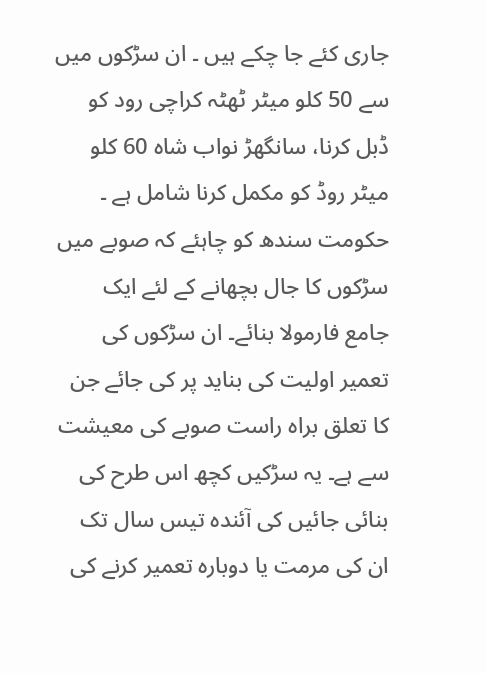جاری کئے جا چکے ہیں ۔ ان سڑکوں میں سے 50 کلو میٹر ٹھٹہ کراچی رود کو ڈبل کرنا، سانگھڑ نواب شاہ 60 کلو میٹر روڈ کو مکمل کرنا شامل ہے ۔ حکومت سندھ کو چاہئے کہ صوبے میں سڑکوں کا جال بچھانے کے لئے ایک جامع فارمولا بنائے۔ ان سڑکوں کی تعمیر اولیت کی بناید پر کی جائے جن کا تعلق براہ راست صوبے کی معیشت سے ہے۔ یہ سڑکیں کچھ اس طرح کی بنائی جائیں کی آئندہ تیس سال تک ان کی مرمت یا دوبارہ تعمیر کرنے کی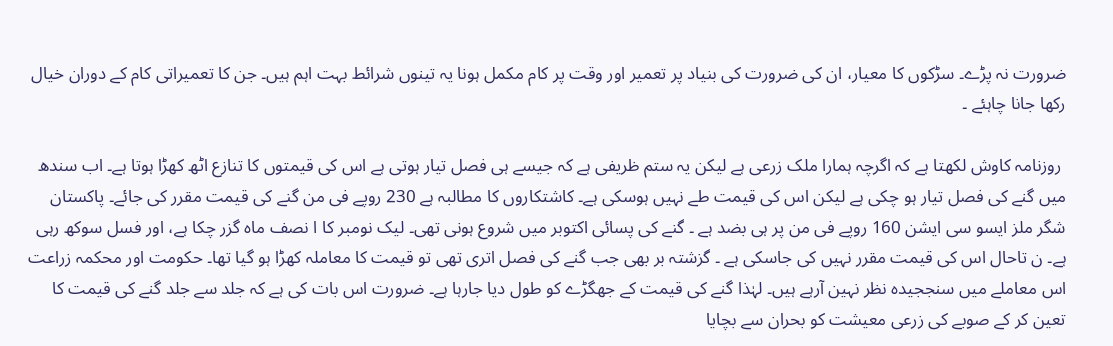ضرورت نہ پڑے۔ سڑکوں کا معیار، ان کی ضرورت کی بنیاد پر تعمیر اور وقت پر کام مکمل ہونا یہ تینوں شرائط بہت اہم ہیں۔ جن کا تعمیراتی کام کے دوران خیال رکھا جانا چاہئے ۔

 روزنامہ کاوش لکھتا ہے کہ اگرچہ ہمارا ملک زرعی ہے لیکن یہ ستم ظریفی ہے کہ جیسے ہی فصل تیار ہوتی ہے اس کی قیمتوں کا تنازع اٹھ کھڑا ہوتا ہے۔ اب سندھ میں گنے کی فصل تیار ہو چکی ہے لیکن اس کی قیمت طے نہیں ہوسکی ہے۔ کاشتکاروں کا مطالبہ ہے 230 روپے فی من گنے کی قیمت مقرر کی جائے۔ پاکستان شگر ملز ایسو سی ایشن 160 روپے فی من پر ہی بضد ہے ۔ گنے کی پسائی اکتوبر میں شروع ہونی تھی۔ لیک نومبر کا ا نصف ماہ گزر چکا ہے، اور فسل سوکھ رہی ہے۔ ن تاحال اس کی قیمت مقرر نہیں کی جاسکی ہے ۔ گزشتہ بر بھی جب گنے کی فصل اتری تھی تو قیمت کا معاملہ کھڑا ہو گیا تھا۔ حکومت اور محکمہ زراعت اس معاملے میں سنججیدہ نظر نہین آرہے ہیں۔ لہٰذا گنے کی قیمت کے جھگڑے کو طول دیا جارہا ہے۔ ضرورت اس بات کی ہے کہ جلد سے جلد گنے کی قیمت کا تعین کر کے صوبے کی زرعی معیشت کو بحران سے بچایا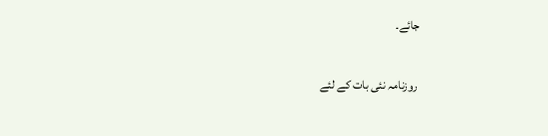جائے۔

 روزنامہ نئی بات کے لئے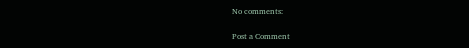No comments:

Post a Comment